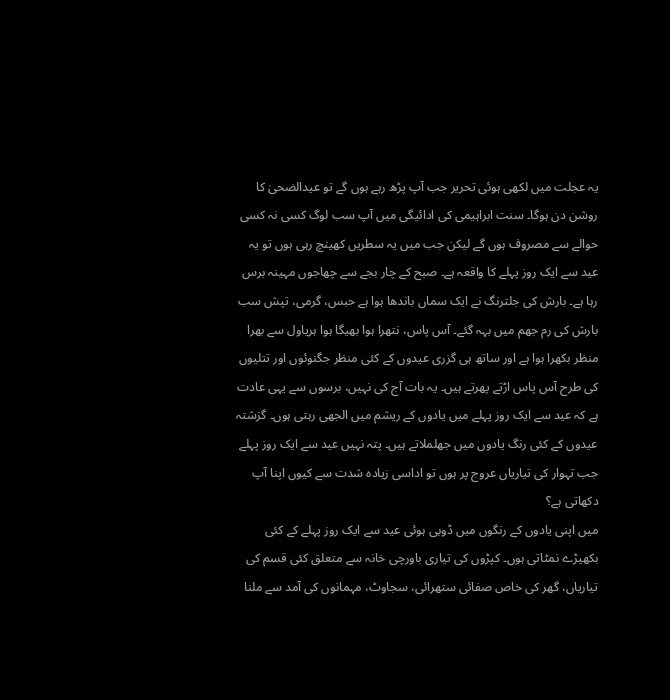یہ عجلت میں لکھی ہوئی تحریر جب آپ پڑھ رہے ہوں گے تو عیدالضحیٰ کا روشن دن ہوگا۔ سنت ابراہیمی کی ادائیگی میں آپ سب لوگ کسی نہ کسی حوالے سے مصروف ہوں گے لیکن جب میں یہ سطریں کھینچ رہی ہوں تو یہ عید سے ایک روز پہلے کا واقعہ ہے۔ صبح کے چار بجے سے چھاجوں مہینہ برس رہا ہے۔ بارش کی جلترنگ نے ایک سماں باندھا ہوا ہے حبس، گرمی، تپش سب بارش کی رم جھم میں بہہ گئے۔ آس پاس، نتھرا ہوا بھیگا ہوا ہریاول سے بھرا منظر بکھرا ہوا ہے اور ساتھ ہی گزری عیدوں کے کئی منظر جگنوئوں اور تتلیوں کی طرح آس پاس اڑتے پھرتے ہیں۔ یہ بات آج کی نہیں، برسوں سے یہی عادت ہے کہ عید سے ایک روز پہلے میں یادوں کے ریشم میں الجھی رہتی ہوں۔ گزشتہ عیدوں کے کئی رنگ یادوں میں جھلملاتے ہیں۔ پتہ نہیں عید سے ایک روز پہلے جب تہوار کی تیاریاں عروج پر ہوں تو اداسی زیادہ شدت سے کیوں اپنا آپ دکھاتی ہے؟
میں اپنی یادوں کے رنگوں میں ڈوبی ہوئی عید سے ایک روز پہلے کے کئی بکھیڑے نمٹاتی ہوں۔ کپڑوں کی تیاری باورچی خانہ سے متعلق کئی قسم کی تیاریاں، گھر کی خاص صفائی ستھرائی، سجاوٹ، مہمانوں کی آمد سے ملنا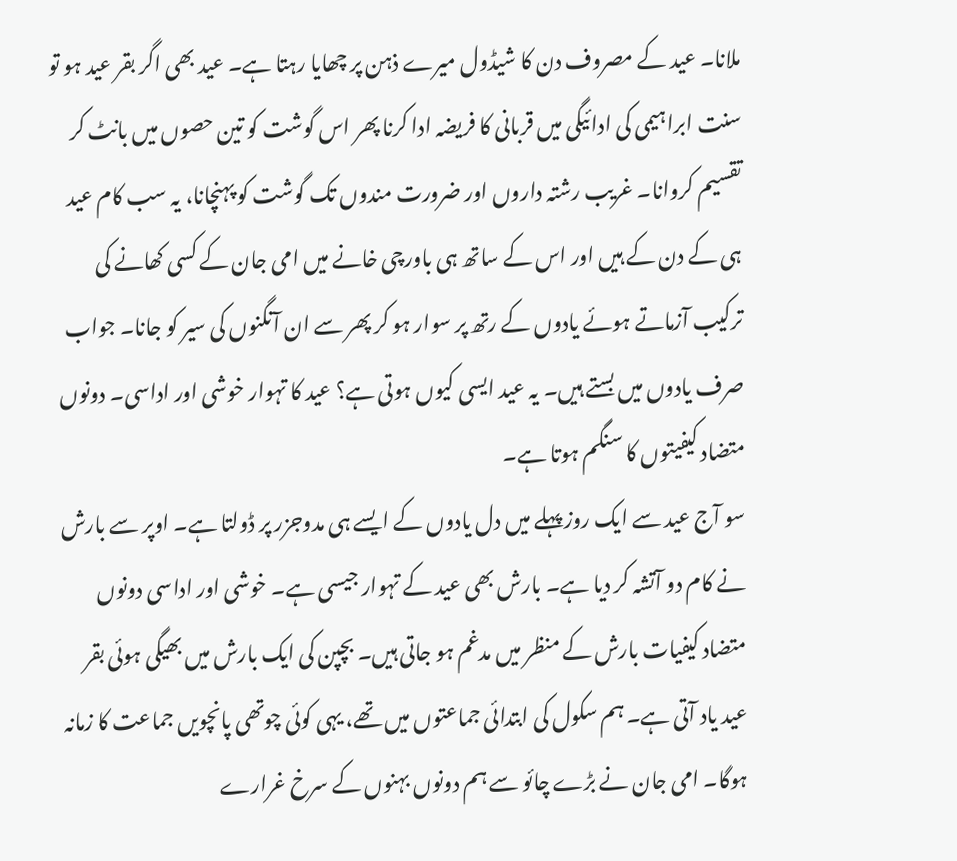ملانا۔ عید کے مصروف دن کا شیڈول میرے ذہن پر چھایا رہتا ہے۔ عید بھی اگر بقر عید ہو تو سنت ابراہیمی کی ادائیگی میں قربانی کا فریضہ ادا کرنا پھر اس گوشت کو تین حصوں میں بانٹ کر تقسیم کروانا۔ غریب رشتہ داروں اور ضرورت مندوں تک گوشت کو پہنچانا، یہ سب کام عید ہی کے دن کے ہیں اور اس کے ساتھ ہی باورچی خانے میں امی جان کے کسی کھانے کی ترکیب آزماتے ہوئے یادوں کے رتھ پر سوار ہو کر پھر سے ان آنگنوں کی سیر کو جانا۔ جواب صرف یادوں میں بستے ہیں۔ یہ عید ایسی کیوں ہوتی ہے؟ عید کا تہوار خوشی اور اداسی۔ دونوں متضاد کیفیتوں کا سنگم ہوتا ہے۔
سو آج عید سے ایک روز پہلے میں دل یادوں کے ایسے ہی مدوجزر پر ڈولتا ہے۔ اوپر سے بارش نے کام دو آتشہ کر دیا ہے۔ بارش بھی عید کے تہوار جیسی ہے۔ خوشی اور اداسی دونوں متضاد کیفیات بارش کے منظر میں مدغم ہو جاتی ہیں۔ بچپن کی ایک بارش میں بھیگی ہوئی بقر عید یاد آتی ہے۔ ہم سکول کی ابتدائی جماعتوں میں تھے، یہی کوئی چوتھی پانچویں جماعت کا زمانہ ہوگا۔ امی جان نے بڑے چائو سے ہم دونوں بہنوں کے سرخ غرارے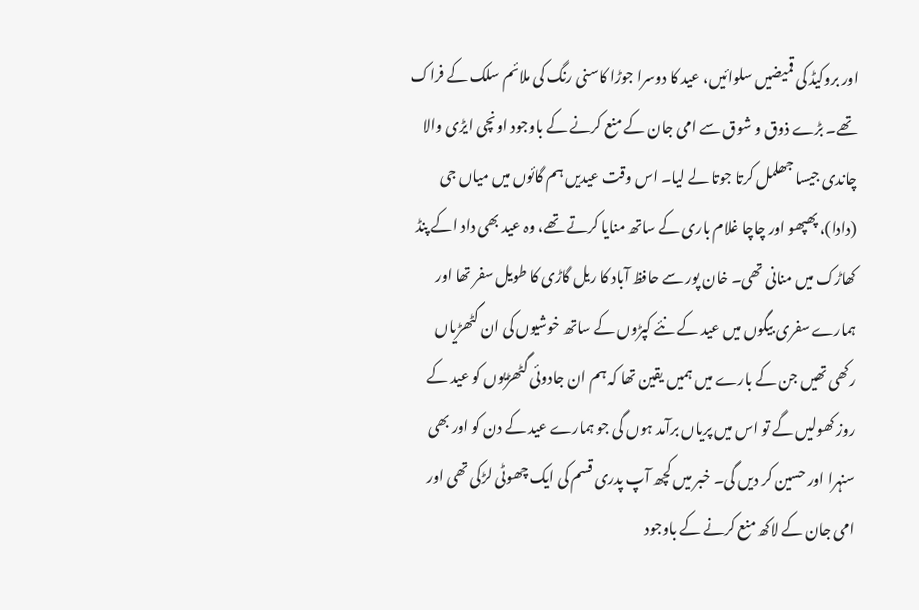اور بروکیڈ کی قمیضیں سلوائیں، عید کا دوسرا جوڑا کاسنی رنگ کی ملائم سلک کے فراک تھے۔ بڑے ذوق و شوق سے امی جان کے منع کرنے کے باوجود اونچی ایڑی والا چاندی جیسا جھلمل کرتا جوتا لے لیا۔ اس وقت عیدیں ہم گائوں میں میاں جی (دادا)، پھپھو اور چاچا غلام باری کے ساتھ منایا کرتے تھے، وہ عید بھی داد اکے پنڈ کھاڑک میں منانی تھی۔ خان پور سے حافظ آباد کا ریل گاڑی کا طویل سفر تھا اور ہمارے سفری بیگوں میں عید کے نئے کپڑوں کے ساتھ خوشیوں کی ان گٹھڑیاں رکھی تھیں جن کے بارے میں ہمیں یقین تھا کہ ہم ان جادوئی گٹھڑیوں کو عید کے روز کھولیں گے تو اس میں پریاں برآمد ہوں گی جو ہمارے عید کے دن کو اور بھی سنہرا اور حسین کر دیں گی۔ خبر میں کچھ آپ پدری قسم کی ایک چھوٹی لڑکی تھی اور امی جان کے لاکھ منع کرنے کے باوجود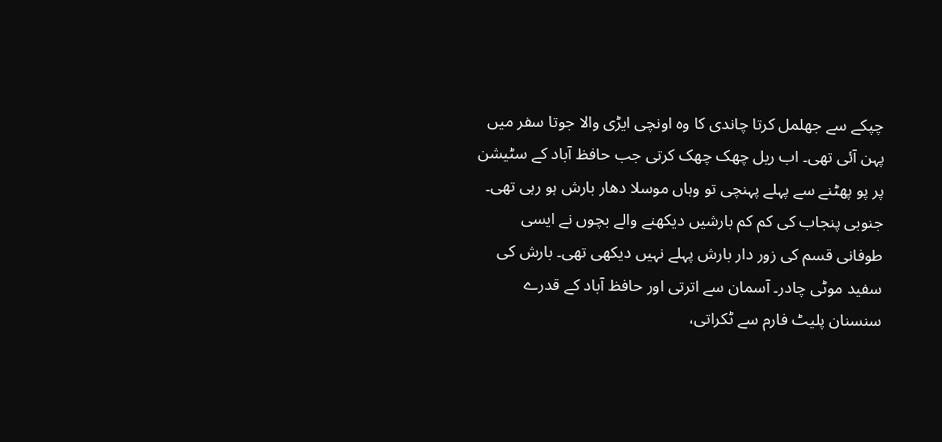چپکے سے جھلمل کرتا چاندی کا وہ اونچی ایڑی والا جوتا سفر میں پہن آئی تھی۔ اب ریل چھک چھک کرتی جب حافظ آباد کے سٹیشن پر پو پھٹنے سے پہلے پہنچی تو وہاں موسلا دھار بارش ہو رہی تھی۔
جنوبی پنجاب کی کم کم بارشیں دیکھنے والے بچوں نے ایسی طوفانی قسم کی زور دار بارش پہلے نہیں دیکھی تھی۔ بارش کی سفید موٹی چادر۔ آسمان سے اترتی اور حافظ آباد کے قدرے سنسنان پلیٹ فارم سے ٹکراتی،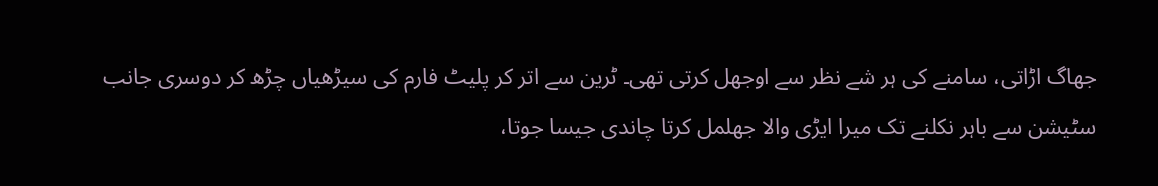جھاگ اڑاتی، سامنے کی ہر شے نظر سے اوجھل کرتی تھی۔ ٹرین سے اتر کر پلیٹ فارم کی سیڑھیاں چڑھ کر دوسری جانب سٹیشن سے باہر نکلنے تک میرا ایڑی والا جھلمل کرتا چاندی جیسا جوتا،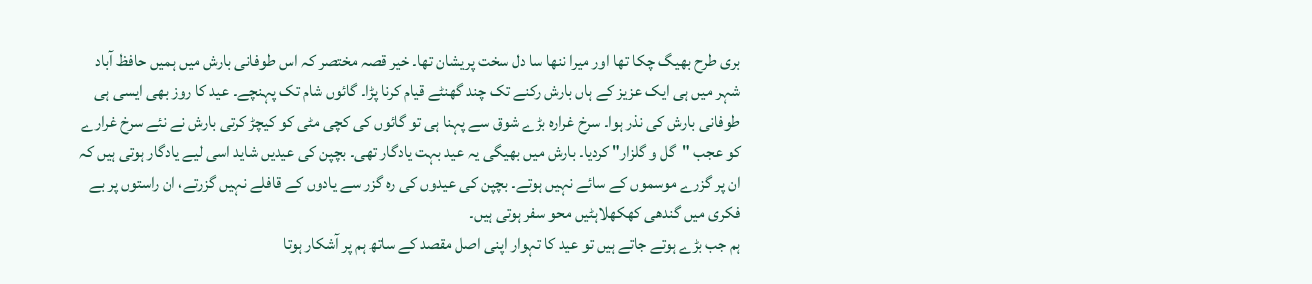بری طرح بھیگ چکا تھا اور میرا ننھا سا دل سخت پریشان تھا۔ خیر قصہ مختصر کہ اس طوفانی بارش میں ہمیں حافظ آباد شہر میں ہی ایک عزیز کے ہاں بارش رکنے تک چند گھنٹے قیام کرنا پڑا۔ گائوں شام تک پہنچے۔ عید کا روز بھی ایسی ہی طوفانی بارش کی نذر ہوا۔ سرخ غرارہ بڑے شوق سے پہنا ہی تو گائوں کی کچی مٹی کو کیچڑ کرتی بارش نے نئے سرخ غرارے کو عجب "گل و گلزار" کردیا۔ بارش میں بھیگی یہ عید بہت یادگار تھی۔ بچپن کی عیدیں شاید اسی لیے یادگار ہوتی ہیں کہ ان پر گزرے موسموں کے سائے نہیں ہوتے۔ بچپن کی عیدوں کی رہ گزر سے یادوں کے قافلے نہیں گزرتے، ان راستوں پر بے فکری میں گندھی کھکھلاہٹیں محو سفر ہوتی ہیں۔
ہم جب بڑے ہوتے جاتے ہیں تو عید کا تہوار اپنی اصل مقصد کے ساتھ ہم پر آشکار ہوتا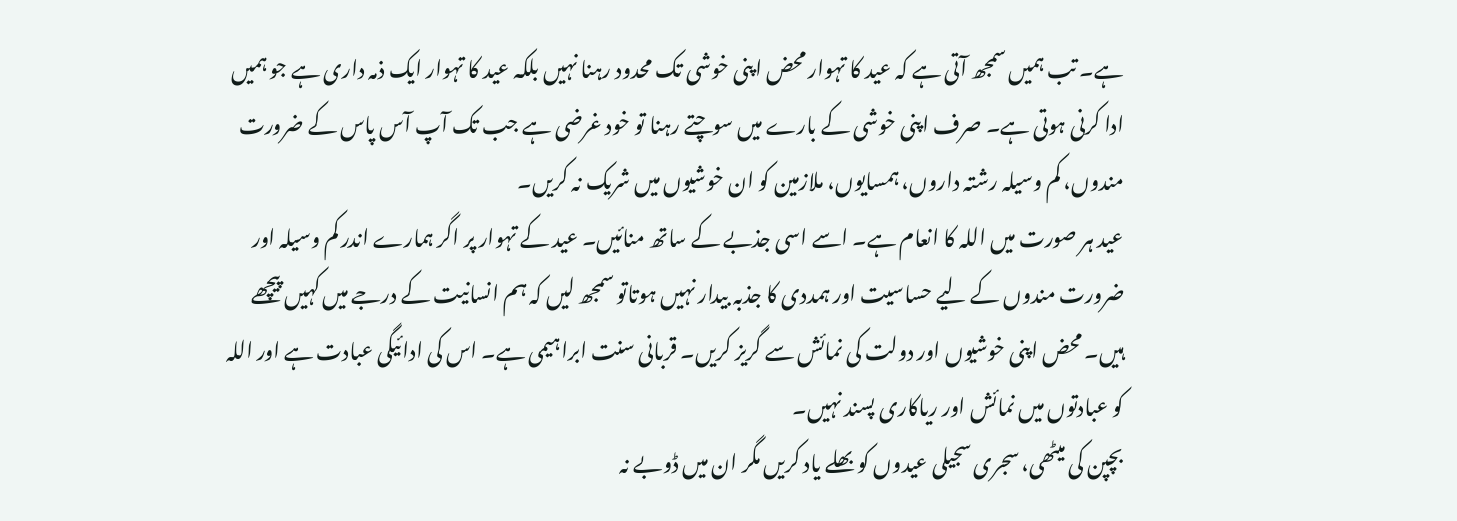ہے۔ تب ہمیں سمجھ آتی ہے کہ عید کا تہوار محض اپنی خوشی تک محدود رہنا نہیں بلکہ عید کا تہوار ایک ذمہ داری ہے جو ہمیں ادا کرنی ہوتی ہے۔ صرف اپنی خوشی کے بارے میں سوچتے رہنا تو خود غرضی ہے جب تک آپ آس پاس کے ضرورت مندوں، کم وسیلہ رشتہ داروں، ہمسایوں، ملازمین کو ان خوشیوں میں شریک نہ کریں۔
عید ہر صورت میں اللہ کا انعام ہے۔ اسے اسی جذبے کے ساتھ منائیں۔ عید کے تہوار پر اگر ہمارے اندر کم وسیلہ اور ضرورت مندوں کے لیے حساسیت اور ہمددی کا جذبہ بیدار نہیں ہوتاتو سمجھ لیں کہ ہم انسانیت کے درجے میں کہیں پیچھے ہیں۔ محض اپنی خوشیوں اور دولت کی نمائش سے گریز کریں۔ قربانی سنت ابراہیمی ہے۔ اس کی ادائیگی عبادت ہے اور اللہ کو عبادتوں میں نمائش اور ریاکاری پسند نہیں۔
بچپن کی میٹھی، سجری سجیلی عیدوں کو بھلے یاد کریں مگر ان میں ڈوبے نہ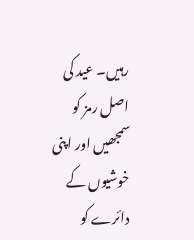رہیں۔ عید کی اصل رمز کو سمجھیں اور اپنی خوشیوں کے دائرے کو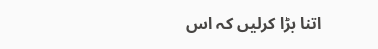اتنا بڑا کرلیں کہ اس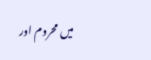میں محروم اور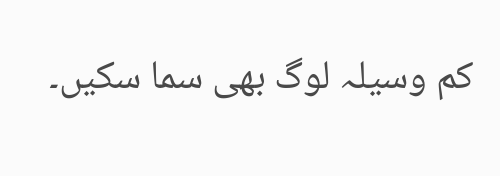کم وسیلہ لوگ بھی سما سکیں۔